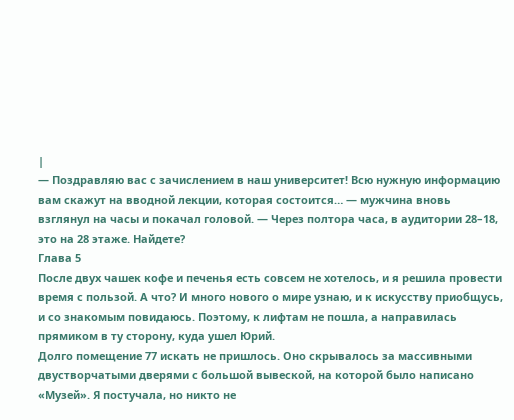|
— Поздравляю вас с зачислением в наш университет! Всю нужную информацию вам скажут на вводной лекции, которая состоится… — мужчина вновь взглянул на часы и покачал головой. — Через полтора часа, в аудитории 28–18, это на 28 этаже. Найдете?
Глава 5
После двух чашек кофе и печенья есть совсем не хотелось, и я решила провести время с пользой. А что? И много нового о мире узнаю, и к искусству приобщусь, и со знакомым повидаюсь. Поэтому, к лифтам не пошла, а направилась прямиком в ту сторону, куда ушел Юрий.
Долго помещение 77 искать не пришлось. Оно скрывалось за массивными двустворчатыми дверями с большой вывеской, на которой было написано «Музей». Я постучала, но никто не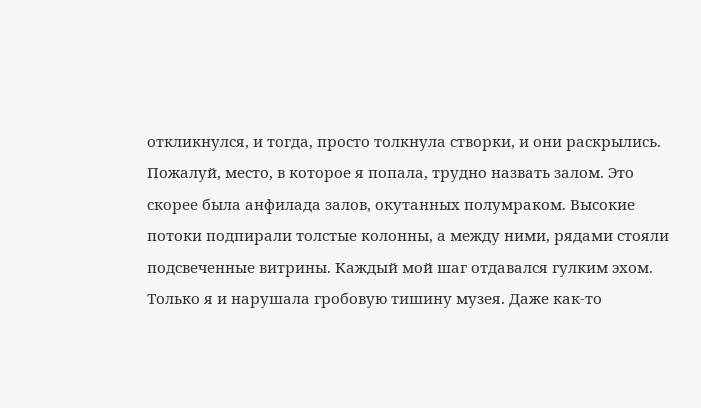откликнулся, и тогда, просто толкнула створки, и они раскрылись.
Пожалуй, место, в которое я попала, трудно назвать залом. Это скорее была анфилада залов, окутанных полумраком. Высокие потоки подпирали толстые колонны, а между ними, рядами стояли подсвеченные витрины. Каждый мой шаг отдавался гулким эхом. Только я и нарушала гробовую тишину музея. Даже как-то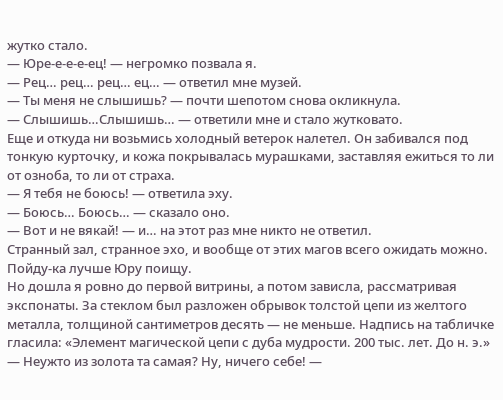жутко стало.
— Юре-е-е-е-ец! — негромко позвала я.
— Рец… рец… рец… ец… — ответил мне музей.
— Ты меня не слышишь? — почти шепотом снова окликнула.
— Слышишь…Слышишь… — ответили мне и стало жутковато.
Еще и откуда ни возьмись холодный ветерок налетел. Он забивался под тонкую курточку, и кожа покрывалась мурашками, заставляя ежиться то ли от озноба, то ли от страха.
— Я тебя не боюсь! — ответила эху.
— Боюсь… Боюсь… — сказало оно.
— Вот и не вякай! — и… на этот раз мне никто не ответил.
Странный зал, странное эхо, и вообще от этих магов всего ожидать можно. Пойду-ка лучше Юру поищу.
Но дошла я ровно до первой витрины, а потом зависла, рассматривая экспонаты. За стеклом был разложен обрывок толстой цепи из желтого металла, толщиной сантиметров десять — не меньше. Надпись на табличке гласила: «Элемент магической цепи с дуба мудрости. 200 тыс. лет. До н. э.»
— Неужто из золота та самая? Ну, ничего себе! —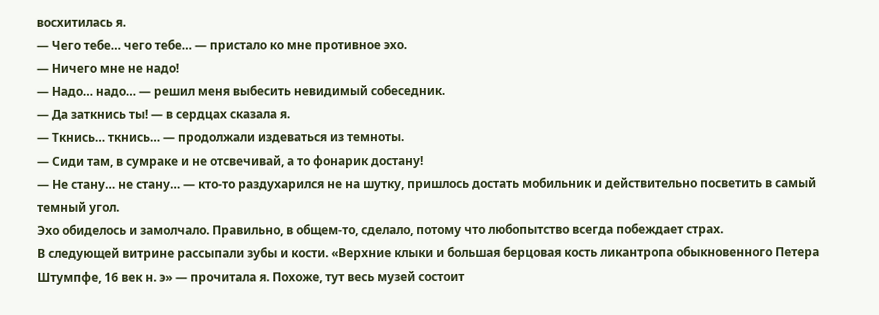восхитилась я.
— Чего тебе… чего тебе… — пристало ко мне противное эхо.
— Ничего мне не надо!
— Надо… надо… — решил меня выбесить невидимый собеседник.
— Да заткнись ты! — в сердцах сказала я.
— Ткнись… ткнись… — продолжали издеваться из темноты.
— Сиди там, в сумраке и не отсвечивай, а то фонарик достану!
— Не стану… не стану… — кто-то раздухарился не на шутку, пришлось достать мобильник и действительно посветить в самый темный угол.
Эхо обиделось и замолчало. Правильно, в общем-то, сделало, потому что любопытство всегда побеждает страх.
В следующей витрине рассыпали зубы и кости. «Верхние клыки и большая берцовая кость ликантропа обыкновенного Петера Штумпфе, 16 век н. э» — прочитала я. Похоже, тут весь музей состоит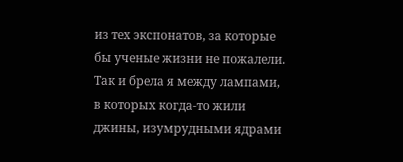из тех экспонатов, за которые бы ученые жизни не пожалели.
Так и брела я между лампами, в которых когда-то жили джины, изумрудными ядрами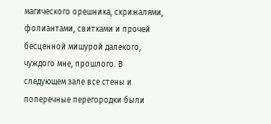магического орешника, скрижалями, фолиантами, свитками и прочей бесценной мишурой далекого, чуждого мне, прошлого. В следующем зале все стены и поперечные перегородки были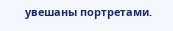увешаны портретами.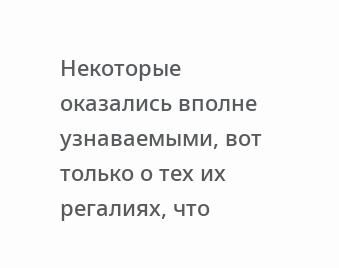Некоторые оказались вполне узнаваемыми, вот только о тех их регалиях, что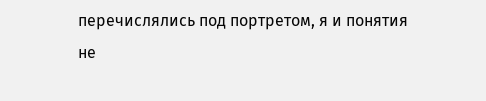перечислялись под портретом, я и понятия не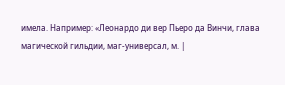имела. Например: «Леонардо ди вер Пьеро да Винчи, глава магической гильдии, маг-универсал, м. |